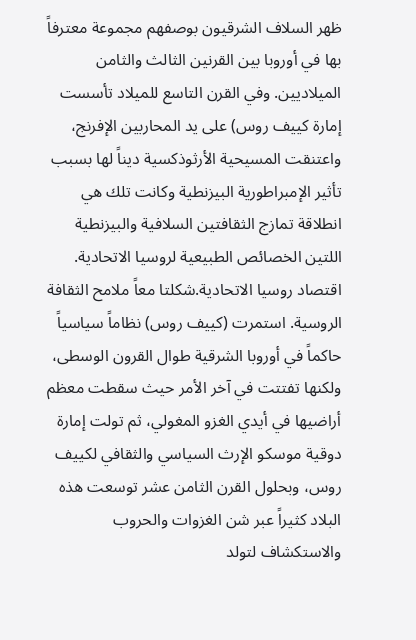ظهر السلاف الشرقيون بوصفهم مجموعة معترفاً بها في أوروبا بين القرنين الثالث والثامن الميلاديين. وفي القرن التاسع للميلاد تأسست إمارة كييف روس) على يد المحاربين الإفرنج، واعتنقت المسيحية الأرثوذكسية ديناً لها بسبب تأثير الإمبراطورية البيزنطية وكانت تلك هي انطلاقة تمازج الثقافتين السلافية والبيزنطية اللتين الخصائص الطبيعية لروسيا الاتحادية. اقتصاد روسيا الاتحادية.شكلتا معاً ملامح الثقافة الروسية. استمرت (كييف روس) نظاماً سياسياً حاكماً في أوروبا الشرقية طوال القرون الوسطى، ولكنها تفتتت في آخر الأمر حيث سقطت معظم أراضيها في أيدي الغزو المغولي، ثم تولت إمارة دوقية موسكو الإرث السياسي والثقافي لكييف روس، وبحلول القرن الثامن عشر توسعت هذه البلاد كثيراً عبر شن الغزوات والحروب والاستكشاف لتولد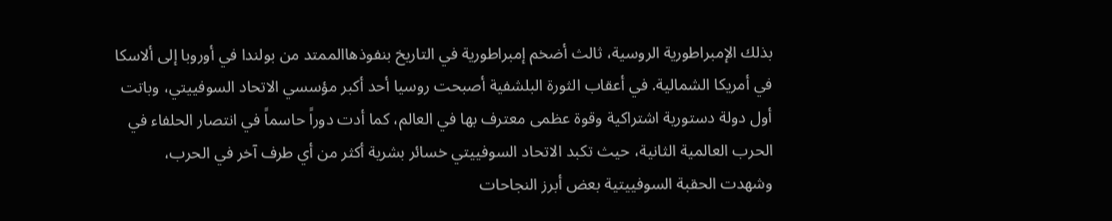بذلك الإمبراطورية الروسية، ثالث أضخم إمبراطورية في التاريخ بنفوذهاالممتد من بولندا في أوروبا إلى ألاسكا في أمريكا الشمالية. في أعقاب الثورة البلشفية أصبحت روسيا أحد أكبر مؤسسي الاتحاد السوفييتي، وباتت أول دولة دستورية اشتراكية وقوة عظمى معترف بها في العالم، كما أدت دوراً حاسماً في انتصار الحلفاء في الحرب العالمية الثانية، حيث تكبد الاتحاد السوفييتي خسائر بشرية أكثر من أي طرف آخر في الحرب، وشهدت الحقبة السوفييتية بعض أبرز النجاحات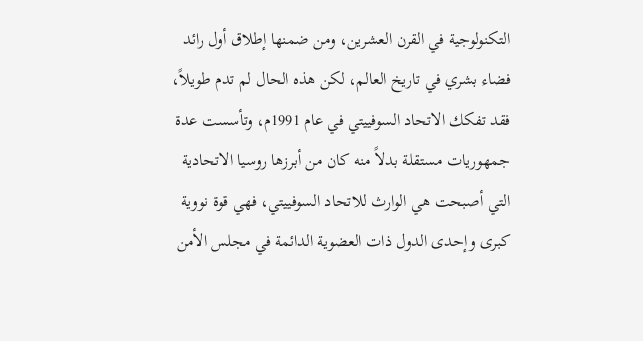التكنولوجية في القرن العشرين، ومن ضمنها إطلاق أول رائد فضاء بشري في تاريخ العالم، لكن هذه الحال لم تدم طويلاً، فقد تفكك الاتحاد السوفييتي في عام 1991م، وتأسست عدة جمهوريات مستقلة بدلاً منه كان من أبرزها روسيا الاتحادية التي أصبحت هي الوارث للاتحاد السوفييتي، فهي قوة نووية كبرى وإحدى الدول ذات العضوية الدائمة في مجلس الأمن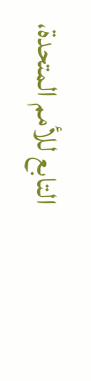التابع للأمم المتحدة،